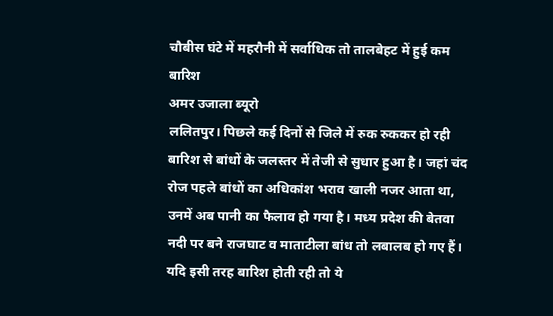चौबीस घंटे में महरौनी में सर्वाधिक तो तालबेहट में हुई कम बारिश
अमर उजाला ब्यूरो
ललितपुर। पिछले कई दिनों से जिले में रुक रुककर हो रही बारिश से बांधों के जलस्तर में तेजी से सुधार हुआ है। जहां चंद रोज पहले बांधों का अधिकांश भराव खाली नजर आता था, उनमें अब पानी का फैलाव हो गया है। मध्य प्रदेश की बेतवा नदी पर बने राजघाट व माताटीला बांध तो लबालब हो गए हैं। यदि इसी तरह बारिश होती रही तो ये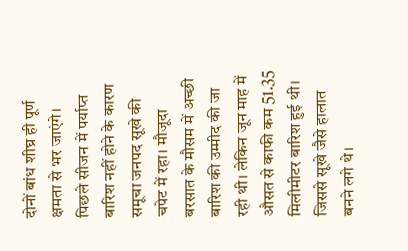दोनों बांध शीघ्र ही पूर्ण क्षमता से भर जाएंगे।
पिछले सीजन में पर्याप्त बारिश नहीं होने के कारण समूचा जनपद सूखे की चपेट में रहा। मौजूदा बरसात के मौसम में अच्छी बारिश की उम्मीद की जा रही थी। लेकिन जून माह में औसत से काफी कम 51.35 मिलीमीटर बारिश हुई थी। जिससे सूखे जैसे हालात बनने लगे थे।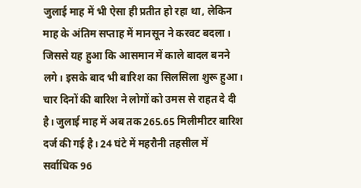जुलाई माह में भी ऐसा ही प्रतीत हो रहा था, लेकिन माह के अंतिम सप्ताह में मानसून ने करवट बदला। जिससे यह हुआ कि आसमान में काले बादल बनने लगे। इसके बाद भी बारिश का सिलसिला शुरू हुआ। चार दिनों की बारिश ने लोगों को उमस से राहत दे दी है। जुलाई माह में अब तक 265.65 मिलीमीटर बारिश दर्ज की गई है। 24 घंटे में महरौनी तहसील में सर्वाधिक 96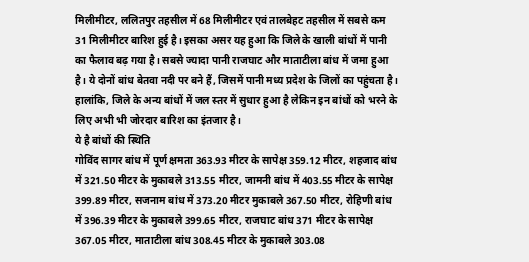मिलीमीटर, ललितपुर तहसील में 68 मिलीमीटर एवं तालबेहट तहसील में सबसे कम 31 मिलीमीटर बारिश हुई है। इसका असर यह हुआ कि जिले के खाली बांधों में पानी का फैलाव बढ़ गया है। सबसे ज्यादा पानी राजघाट और माताटीला बांध में जमा हुआ है। ये दोनों बांध बेतवा नदी पर बने हैं, जिसमें पानी मध्य प्रदेश के जिलों का पहुंचता है। हालांकि, जिले के अन्य बांधों में जल स्तर में सुधार हुआ है लेकिन इन बांधों को भरने के लिए अभी भी जोरदार बारिश का इंतजार है।
ये है बांधों की स्थिति
गोविंद सागर बांध में पूर्ण क्षमता 363.93 मीटर के सापेक्ष 359.12 मीटर, शहजाद बांध में 321.50 मीटर के मुकाबले 313.55 मीटर, जामनी बांध में 403.55 मीटर के सापेक्ष 399.89 मीटर, सजनाम बांध में 373.20 मीटर मुकाबले 367.50 मीटर, रोहिणी बांध में 396.39 मीटर के मुकाबले 399.65 मीटर, राजघाट बांध 371 मीटर के सापेक्ष 367.05 मीटर, माताटीला बांध 308.45 मीटर के मुकाबले 303.08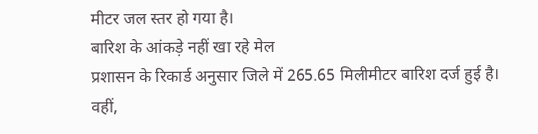मीटर जल स्तर हो गया है।
बारिश के आंकड़े नहीं खा रहे मेल
प्रशासन के रिकार्ड अनुसार जिले में 265.65 मिलीमीटर बारिश दर्ज हुई है। वहीं,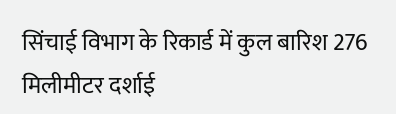सिंचाई विभाग के रिकार्ड में कुल बारिश 276 मिलीमीटर दर्शाई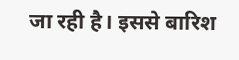जा रही है। इससे बारिश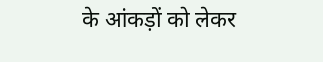के आंकड़ों को लेकर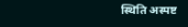स्थिति अस्पष्ट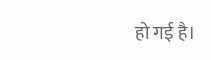हो गई है।